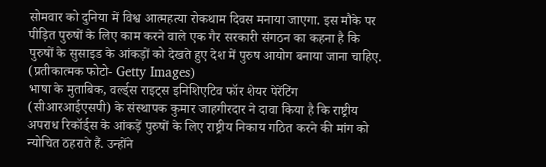सोमवार को दुनिया में विश्व आत्महत्या रोकथाम दिवस मनाया जाएगा. इस मौके पर पीड़ित पुरुषों के लिए काम करने वाले एक गैर सरकारी संगठन का कहना है कि पुरुषों के सुसाइड के आंकड़ों को देखते हुए देश में पुरुष आयोग बनाया जाना चाहिए. (प्रतीकात्मक फोटो- Getty Images)
भाषा के मुताबिक, वर्ल्ड्स राइट्स इनिशिएटिव फॉर शेयर पेरेंटिंग (सीआरआईएसपी) के संस्थापक कुमार जाहगीरदार ने दावा किया है कि राष्ट्रीय अपराध रिकॉर्ड्स के आंकड़ें पुरुषों के लिए राष्ट्रीय निकाय गठित करने की मांग को न्योचित ठहराते हैं. उन्होंने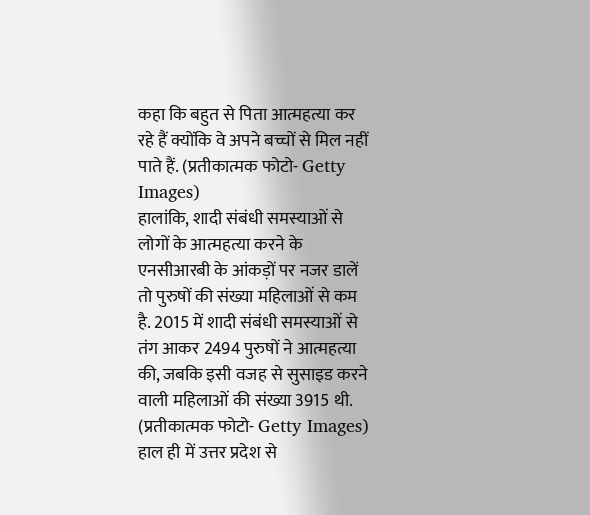कहा कि बहुत से पिता आत्महत्या कर रहे हैं क्योंकि वे अपने बच्चों से मिल नहीं पाते हैं. (प्रतीकात्मक फोटो- Getty Images)
हालांकि, शादी संबंधी समस्याओं से लोगों के आत्महत्या करने के एनसीआरबी के आंकड़ों पर नजर डालें तो पुरुषों की संख्या महिलाओं से कम है. 2015 में शादी संबंधी समस्याओं से तंग आकर 2494 पुरुषों ने आत्महत्या की, जबकि इसी वजह से सुसाइड करने वाली महिलाओं की संख्या 3915 थी. (प्रतीकात्मक फोटो- Getty Images)
हाल ही में उत्तर प्रदेश से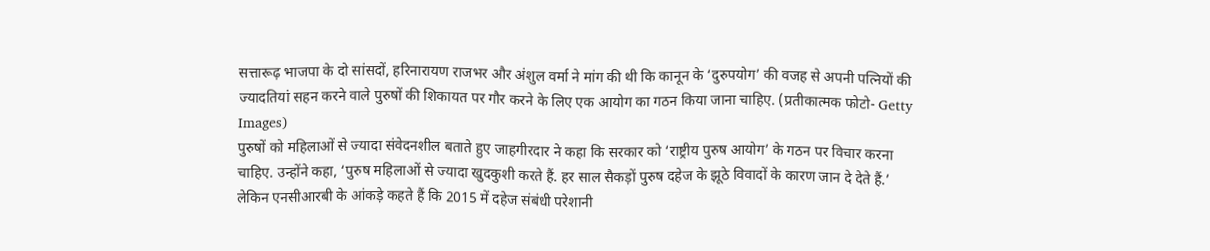सत्तारूढ़ भाजपा के दो सांसदों, हरिनारायण राजभर और अंशुल वर्मा ने मांग की थी कि कानून के ‘दुरुपयोग’ की वजह से अपनी पत्नियों की ज्यादतियां सहन करने वाले पुरुषों की शिकायत पर गौर करने के लिए एक आयोग का गठन किया जाना चाहिए. (प्रतीकात्मक फोटो- Getty Images)
पुरुषों को महिलाओं से ज्यादा संवेदनशील बताते हुए जाहगीरदार ने कहा कि सरकार को ‘राष्ट्रीय पुरुष आयोग’ के गठन पर विचार करना चाहिए. उन्होंने कहा, ‘पुरुष महिलाओं से ज्यादा खुदकुशी करते हैं. हर साल सैकड़ों पुरुष दहेज के झूठे विवादों के कारण जान दे देते हैं.’ लेकिन एनसीआरबी के आंकड़े कहते हैं कि 2015 में दहेज संबंधी परेशानी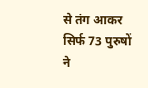से तंग आकर सिर्फ 73 पुरुषों ने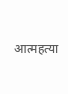आत्महत्या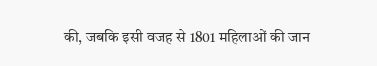की, जबकि इसी वजह से 1801 महिलाओं की जान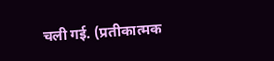चली गई. (प्रतीकात्मक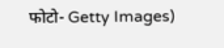फोटो- Getty Images)